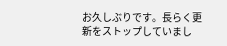お久しぶりです。長らく更新をストップしていまし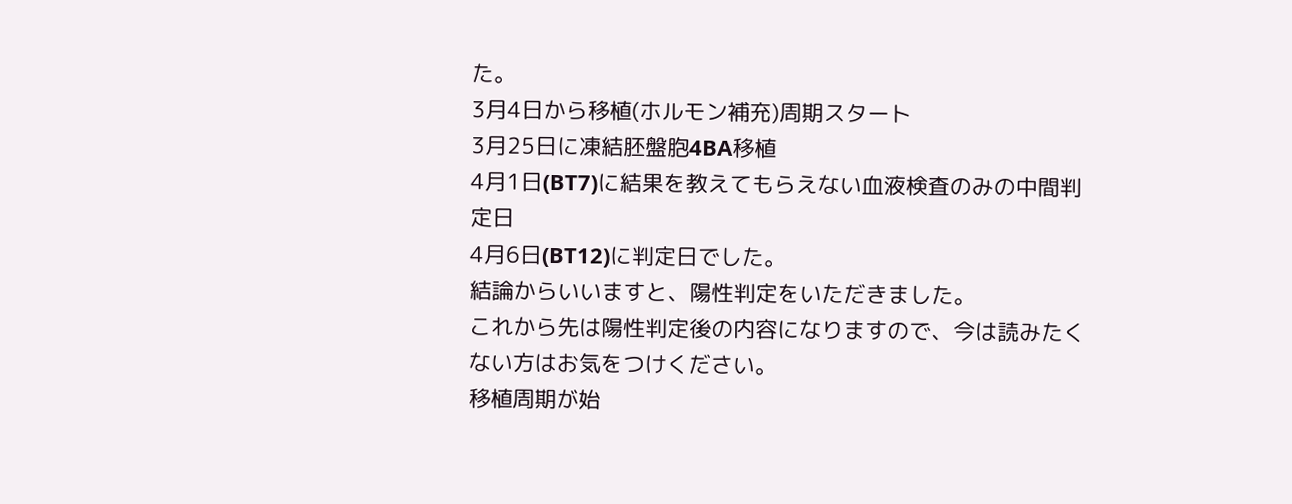た。
3月4日から移植(ホルモン補充)周期スタート
3月25日に凍結胚盤胞4BA移植
4月1日(BT7)に結果を教えてもらえない血液検査のみの中間判定日
4月6日(BT12)に判定日でした。
結論からいいますと、陽性判定をいただきました。
これから先は陽性判定後の内容になりますので、今は読みたくない方はお気をつけください。
移植周期が始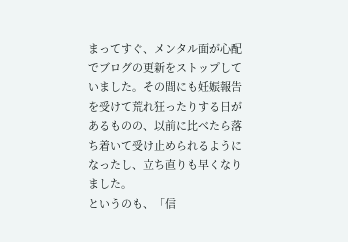まってすぐ、メンタル面が心配でブログの更新をストップしていました。その間にも妊娠報告を受けて荒れ狂ったりする日があるものの、以前に比べたら落ち着いて受け止められるようになったし、立ち直りも早くなりました。
というのも、「信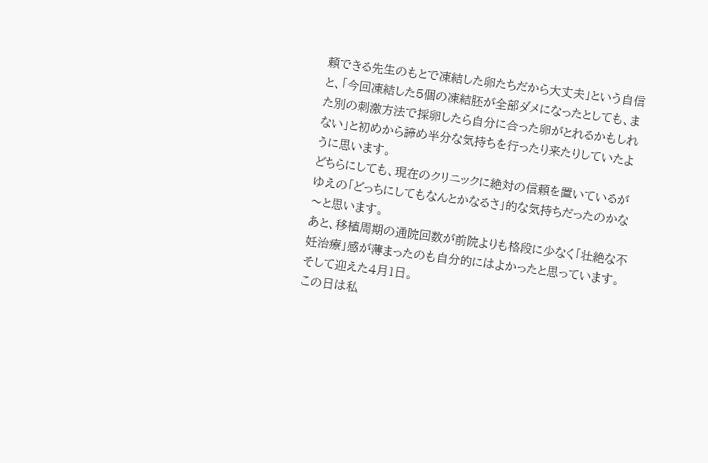頼できる先生のもとで凍結した卵たちだから大丈夫」という自信と、「今回凍結した5個の凍結胚が全部ダメになったとしても、また別の刺激方法で採卵したら自分に合った卵がとれるかもしれない」と初めから諦め半分な気持ちを行ったり来たりしていたように思います。
どちらにしても、現在のクリニックに絶対の信頼を置いているがゆえの「どっちにしてもなんとかなるさ」的な気持ちだったのかな〜と思います。
あと、移植周期の通院回数が前院よりも格段に少なく「壮絶な不妊治療」感が薄まったのも自分的にはよかったと思っています。
そして迎えた4月1日。
この日は私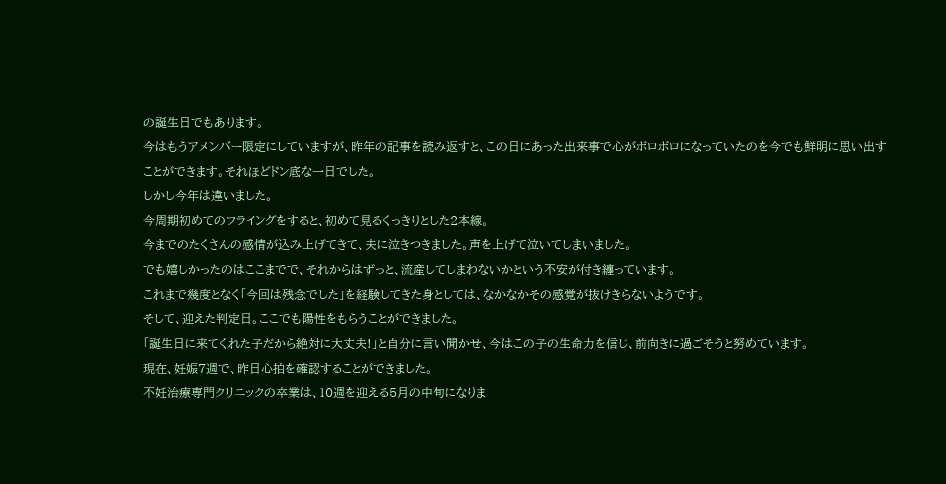の誕生日でもあります。
今はもうアメンバー限定にしていますが、昨年の記事を読み返すと、この日にあった出来事で心がボロボロになっていたのを今でも鮮明に思い出すことができます。それほどドン底な一日でした。
しかし今年は違いました。
今周期初めてのフライングをすると、初めて見るくっきりとした2本線。
今までのたくさんの感情が込み上げてきて、夫に泣きつきました。声を上げて泣いてしまいました。
でも嬉しかったのはここまでで、それからはずっと、流産してしまわないかという不安が付き纏っています。
これまで幾度となく「今回は残念でした」を経験してきた身としては、なかなかその感覚が抜けきらないようです。
そして、迎えた判定日。ここでも陽性をもらうことができました。
「誕生日に来てくれた子だから絶対に大丈夫!」と自分に言い聞かせ、今はこの子の生命力を信じ、前向きに過ごそうと努めています。
現在、妊娠7週で、昨日心拍を確認することができました。
不妊治療専門クリニックの卒業は、10週を迎える5月の中旬になりま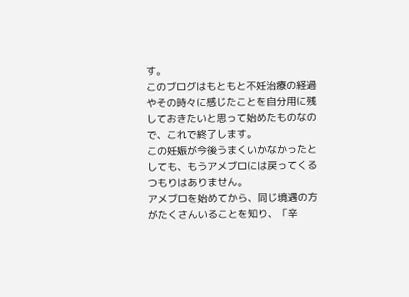す。
このブログはもともと不妊治療の経過やその時々に感じたことを自分用に残しておきたいと思って始めたものなので、これで終了します。
この妊娠が今後うまくいかなかったとしても、もうアメブロには戻ってくるつもりはありません。
アメブロを始めてから、同じ境遇の方がたくさんいることを知り、「辛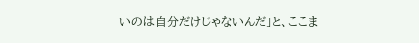いのは自分だけじゃないんだ」と、ここま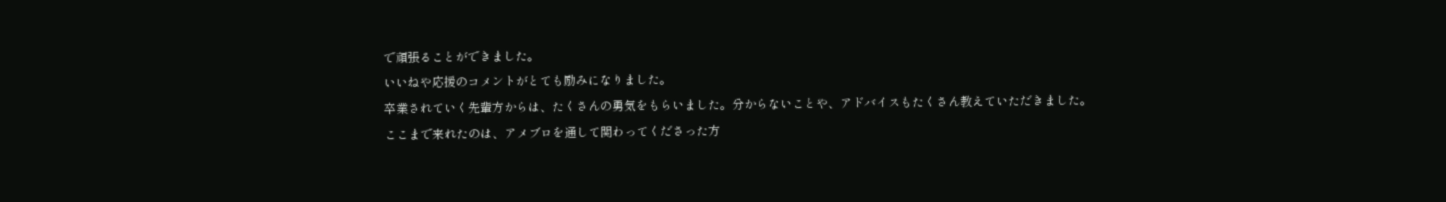で頑張ることができました。
いいねや応援のコメントがとても励みになりました。
卒業されていく先輩方からは、たくさんの勇気をもらいました。分からないことや、アドバイスもたくさん教えていただきました。
ここまで来れたのは、アメブロを通して関わってくださった方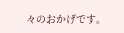々のおかげです。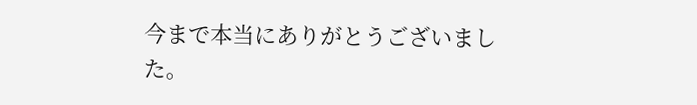今まで本当にありがとうございました。